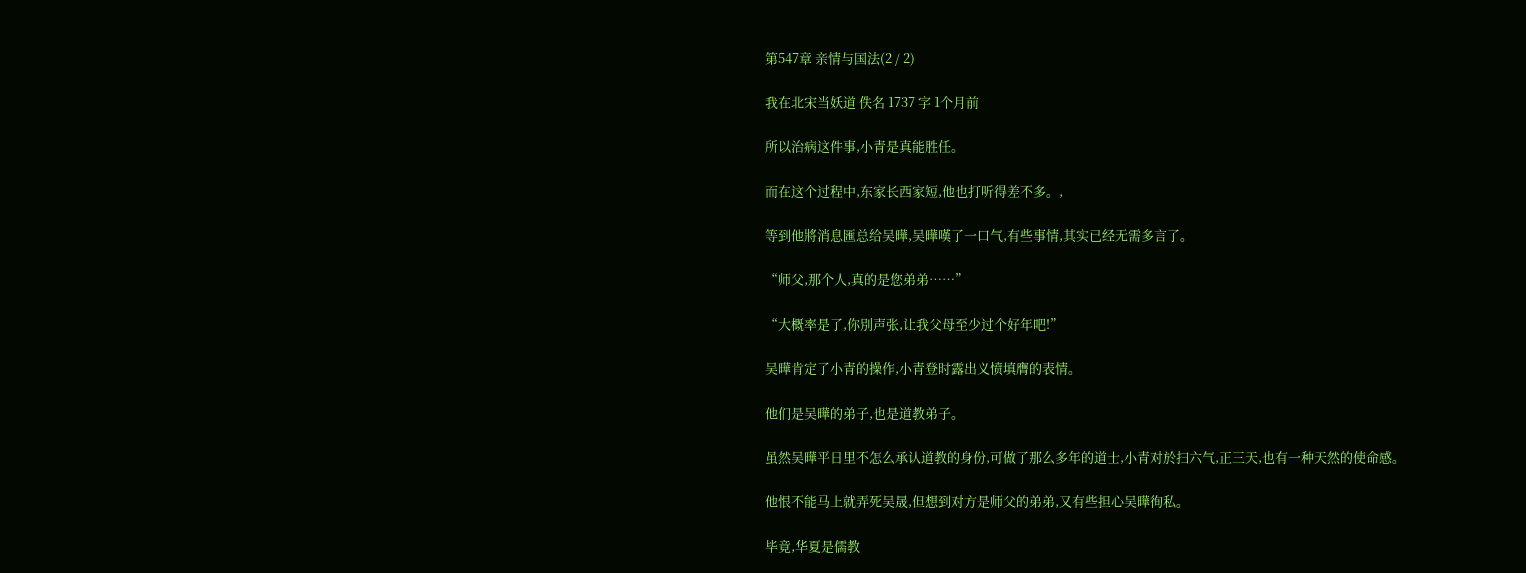第547章 亲情与国法(2 / 2)

我在北宋当妖道 佚名 1737 字 1个月前

所以治病这件事,小青是真能胜任。

而在这个过程中,东家长西家短,他也打听得差不多。,

等到他將消息匯总给吴曄,吴曄嘆了一口气,有些事情,其实已经无需多言了。

“师父,那个人,真的是您弟弟……”

“大概率是了,你別声张,让我父母至少过个好年吧!”

吴曄肯定了小青的操作,小青登时露出义愤填膺的表情。

他们是吴曄的弟子,也是道教弟子。

虽然吴曄平日里不怎么承认道教的身份,可做了那么多年的道士,小青对於扫六气,正三天,也有一种天然的使命感。

他恨不能马上就弄死吴晟,但想到对方是师父的弟弟,又有些担心吴曄徇私。

毕竟,华夏是儒教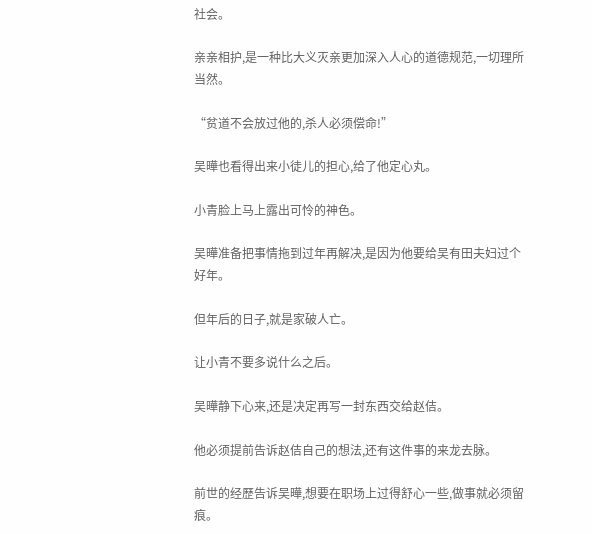社会。

亲亲相护,是一种比大义灭亲更加深入人心的道德规范,一切理所当然。

“贫道不会放过他的,杀人必须偿命!”

吴曄也看得出来小徒儿的担心,给了他定心丸。

小青脸上马上露出可怜的神色。

吴曄准备把事情拖到过年再解决,是因为他要给吴有田夫妇过个好年。

但年后的日子,就是家破人亡。

让小青不要多说什么之后。

吴曄静下心来,还是决定再写一封东西交给赵佶。

他必须提前告诉赵佶自己的想法,还有这件事的来龙去脉。

前世的经歷告诉吴曄,想要在职场上过得舒心一些,做事就必须留痕。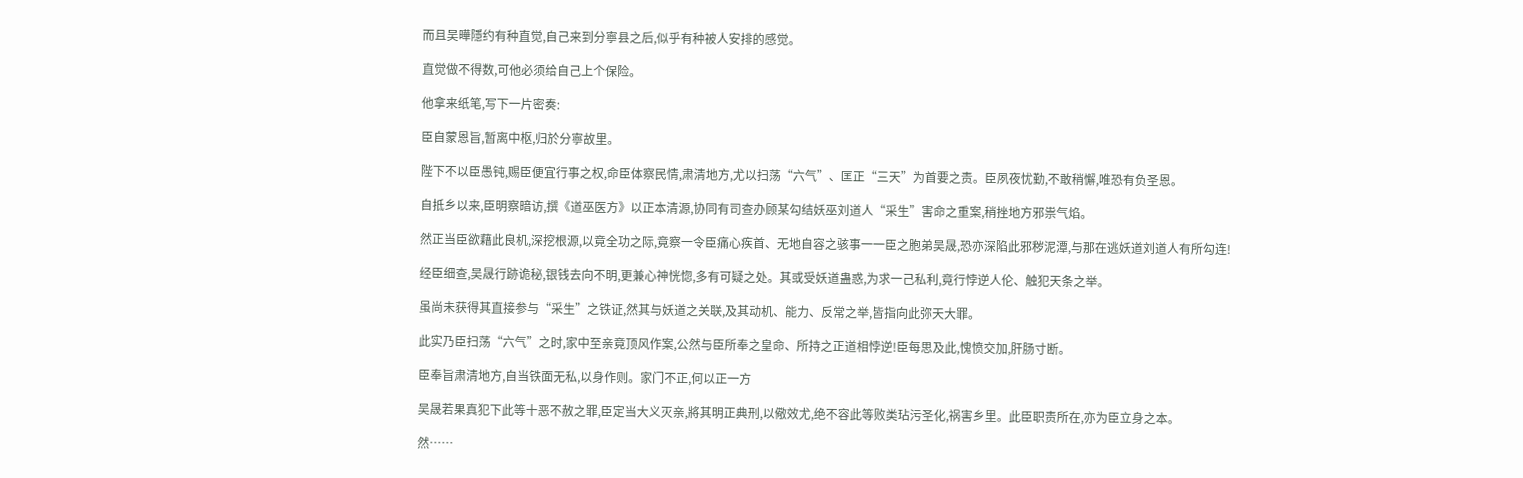而且吴曄隱约有种直觉,自己来到分寧县之后,似乎有种被人安排的感觉。

直觉做不得数,可他必须给自己上个保险。

他拿来纸笔,写下一片密奏:

臣自蒙恩旨,暂离中枢,归於分寧故里。

陛下不以臣愚钝,赐臣便宜行事之权,命臣体察民情,肃清地方,尤以扫荡“六气”、匡正“三天”为首要之责。臣夙夜忧勤,不敢稍懈,唯恐有负圣恩。

自抵乡以来,臣明察暗访,撰《道巫医方》以正本清源,协同有司查办顾某勾结妖巫刘道人“采生”害命之重案,稍挫地方邪祟气焰。

然正当臣欲藉此良机,深挖根源,以竟全功之际,竟察一令臣痛心疾首、无地自容之骇事一一臣之胞弟吴晟,恐亦深陷此邪秽泥潭,与那在逃妖道刘道人有所勾连!

经臣细查,吴晟行跡诡秘,银钱去向不明,更兼心神恍惚,多有可疑之处。其或受妖道蛊惑,为求一己私利,竟行悖逆人伦、触犯天条之举。

虽尚未获得其直接参与“采生”之铁证,然其与妖道之关联,及其动机、能力、反常之举,皆指向此弥天大罪。

此实乃臣扫荡“六气”之时,家中至亲竟顶风作案,公然与臣所奉之皇命、所持之正道相悖逆!臣每思及此,愧愤交加,肝肠寸断。

臣奉旨肃清地方,自当铁面无私,以身作则。家门不正,何以正一方

吴晟若果真犯下此等十恶不赦之罪,臣定当大义灭亲,將其明正典刑,以儆效尤,绝不容此等败类玷污圣化,祸害乡里。此臣职责所在,亦为臣立身之本。

然……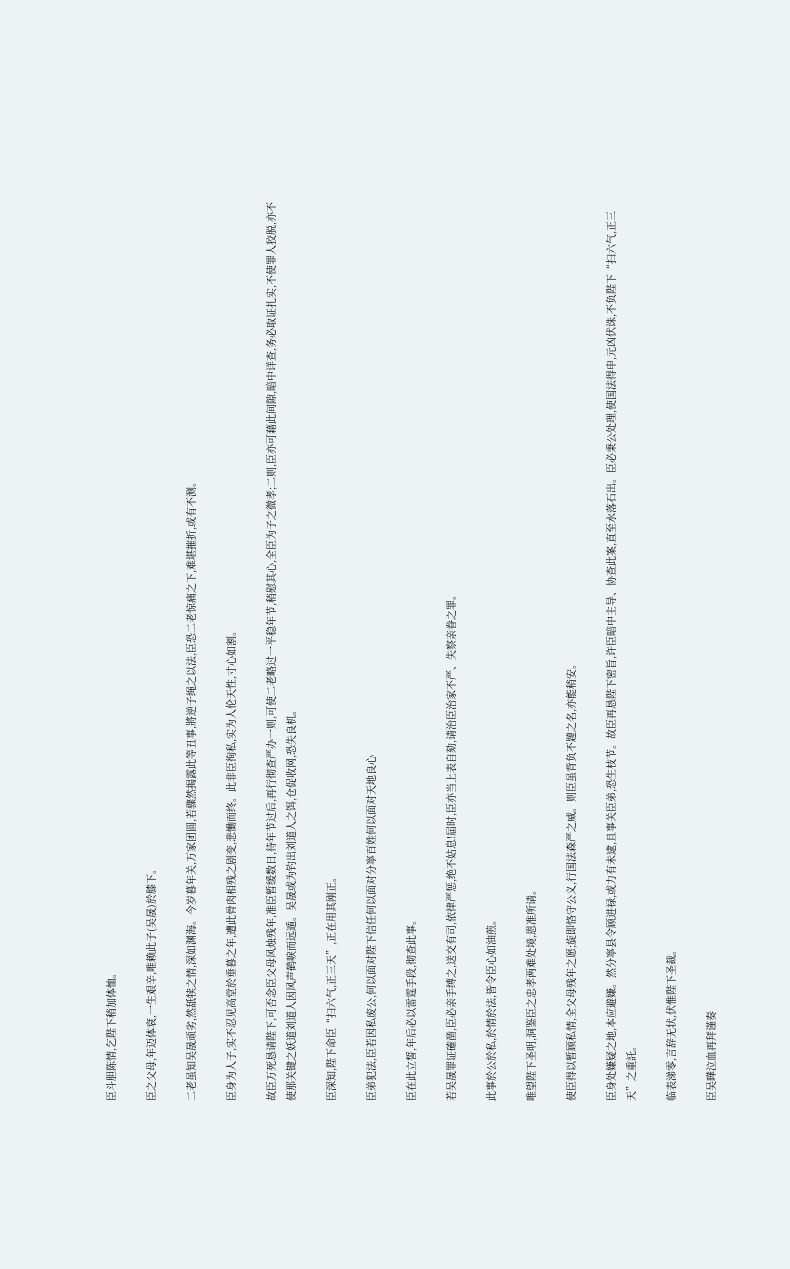臣斗胆陈情,乞陛下稍加体恤。

臣之父母,年迈体衰,一生艰辛,唯赖此子(吴晟)於膝下。

二老虽知吴晟顽劣,然舐犊之情,深如渊海。今岁暮年关,万家团圆,若骤然揭露此等丑事,將逆子绳之以法,臣恐二老惊痛之下,难堪摧折,或有不测。

臣身为人子,实不忍见高堂於垂暮之年,遭此骨肉相残之剧变,悲慟而终。此非臣徇私,实为人伦天性,寸心如割。

故臣万死恳请陛下,可否念臣父母风烛残年,准臣暂缓数日,待年节过后,再行彻查严办一则,可使二老略过一平稳年节,稍慰其心,全臣为子之微孝;二则,臣亦可藉此间隙,暗中详查,务必取证扎实,不使罪人狡脱,亦不使那关键之妖道刘道人因风声鹤唳而远遁。吴晟或为钓出刘道人之饵,仓促收网,恐失良机。

臣深知,陛下命臣“扫六气,正三天”,正在用其刚正。

臣弟犯法,臣若因私废公,何以面对陛下信任何以面对分寧百姓何以面对天地良心

臣在此立誓,年后必以雷霆手段,彻查此事。

若吴晟罪证確凿,臣必亲手缚之,送交有司,依律严惩,绝不姑息!届时,臣亦当上表自劾,请治臣治家不严、失察亲眷之罪。

此事於公於私,於情於法,皆令臣心如油煎。

唯望陛下圣明,洞鉴臣之忠孝两难处境,恩准所请。

使臣得以暂顾私情,全父母残年之愿;旋即恪守公义,行国法森严之威。则臣虽背负不韙之名,亦能稍安。

臣身处嫌疑之地,本应避嫌。然分寧县令顾进禄,或力有未逮,且事关臣弟,恐生枝节。故臣再恳陛下密旨,许臣暗中主导、协查此案,直至水落石出。臣必秉公处理,使国法得申,元凶伏诛,不负陛下“扫六气,正三天”之重託。

临表涕零,言辞无状,伏惟陛下圣裁。

臣吴曄泣血再拜谨奏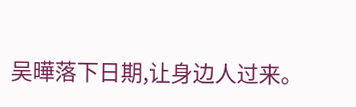吴曄落下日期,让身边人过来。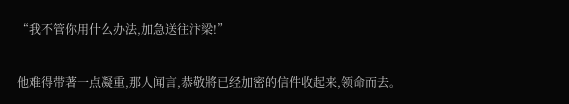“我不管你用什么办法,加急送往汴梁!”

他难得带著一点凝重,那人闻言,恭敬將已经加密的信件收起来,领命而去。